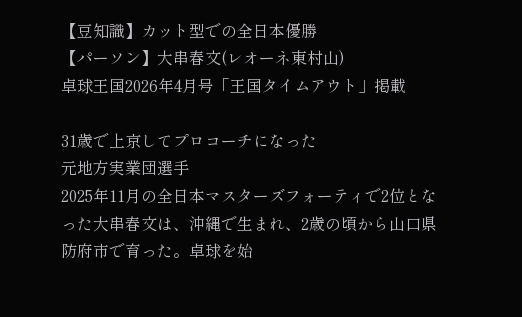【豆知識】カット型での全日本優勝
【パーソン】大串春文(レオーネ東村山)
卓球王国2026年4月号「王国タイムアウト」掲載

31歳で上京してプロコーチになった
元地方実業団選手
2025年11月の全日本マスターズフォーティで2位となった大串春文は、沖縄で生まれ、2歳の頃から山口県防府市で育った。卓球を始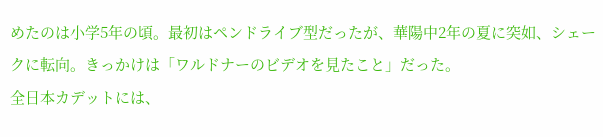めたのは小学5年の頃。最初はペンドライブ型だったが、華陽中2年の夏に突如、シェークに転向。きっかけは「ワルドナーのビデオを見たこと」だった。
全日本カデットには、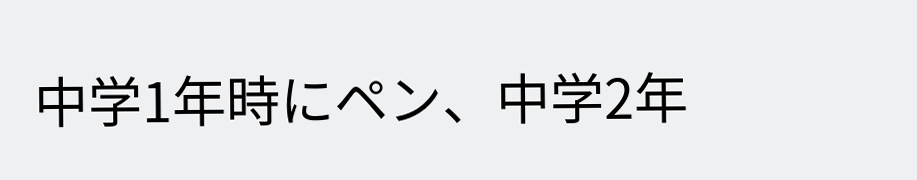中学1年時にペン、中学2年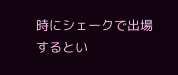時にシェークで出場するとい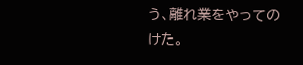う、離れ業をやってのけた。